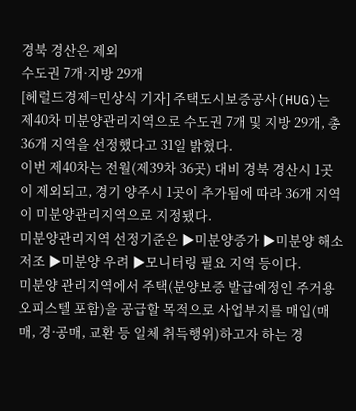경북 경산은 제외
수도권 7개·지방 29개
[헤럴드경제=민상식 기자] 주택도시보증공사(HUG)는 제40차 미분양관리지역으로 수도권 7개 및 지방 29개, 총 36개 지역을 선정했다고 31일 밝혔다.
이번 제40차는 전월(제39차 36곳) 대비 경북 경산시 1곳이 제외되고, 경기 양주시 1곳이 추가됨에 따라 36개 지역이 미분양관리지역으로 지정됐다.
미분양관리지역 선정기준은 ▶미분양증가 ▶미분양 해소 저조 ▶미분양 우려 ▶모니터링 필요 지역 등이다.
미분양 관리지역에서 주택(분양보증 발급예정인 주거용 오피스텔 포함)을 공급할 목적으로 사업부지를 매입(매매, 경·공매, 교환 등 일체 취득행위)하고자 하는 경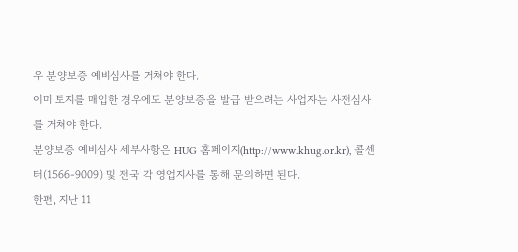우 분양보증 예비심사를 거쳐야 한다.
이미 토지를 매입한 경우에도 분양보증을 발급 받으려는 사업자는 사전심사를 거쳐야 한다.
분양보증 예비심사 세부사항은 HUG 홈페이지(http://www.khug.or.kr), 콜센터(1566-9009) 및 전국 각 영업지사를 통해 문의하면 된다.
한편, 지난 11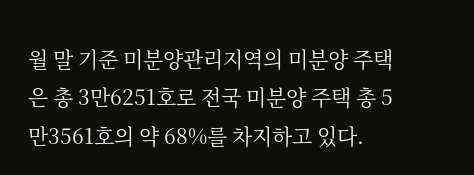월 말 기준 미분양관리지역의 미분양 주택은 총 3만6251호로 전국 미분양 주택 총 5만3561호의 약 68%를 차지하고 있다.